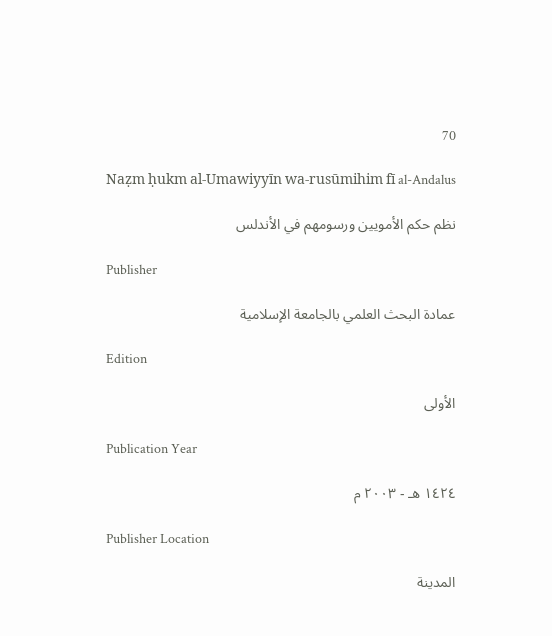70

Naẓm ḥukm al-Umawiyyīn wa-rusūmihim fī al-Andalus

نظم حكم الأمويين ورسومهم في الأندلس

Publisher

عمادة البحث العلمي بالجامعة الإسلامية

Edition

الأولى

Publication Year

١٤٢٤ هـ - ٢٠٠٣ م

Publisher Location

المدينة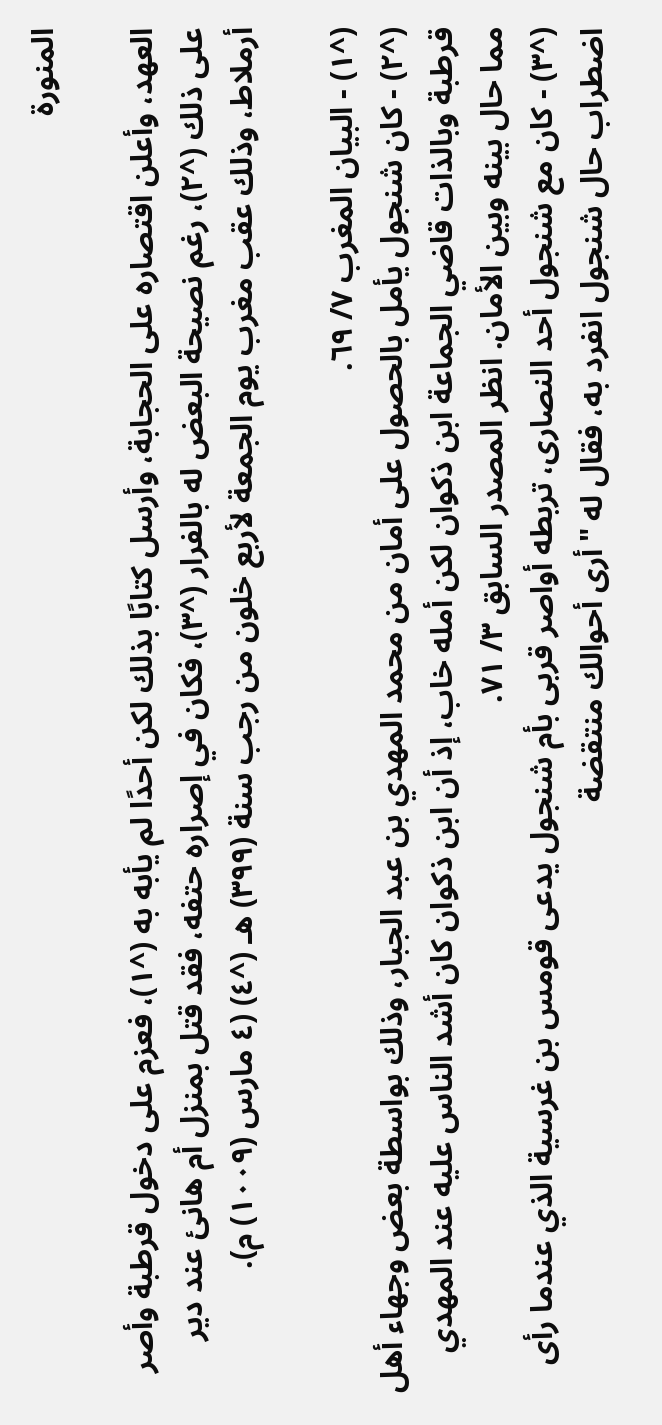المنورة

العهد، وأعلن اقتصاره على الحجابة، وأرسل كتابًا بذلك لكن أحدًا لم يأبه به (^١)، فعزم على دخول قرطبة وأصر على ذلك (^٢)، رغم نصيحة البعض له بالفرار (^٣)، فكان في إصراره حتفه، فقد قتل بمنزل أم هانئ عند دير أرملاط، وذلك عقب مغرب يوم الجمعة لأربع خلون من رجب سنة (٣٩٩) هـ (^٤) (٤ مارس (١٠٠٩) م).

(^١) - البيان المغرب ٧/ ٦٩.
(^٢) - كان شنجول يأمل بالحصول على أمان من محمد المهدي بن عبد الجبار، وذلك بواسطة بعض وجهاء أهل قرطبة وبالذات قاضي الجماعة ابن ذكوان لكن أمله خاب، إذ أن ابن ذكوان كان أشد الناس عليه عند المهدي مما حال بينه وبين الأمان. انظر المصدر السابق ٣/ ٧١.
(^٣) - كان مع شنجول أحد النصارى، تربطه أواصر قربى بأم شنجول يدعى قومس بن غرسية الذي عندما رأى اضطراب حال شنجول انفرد به، فقال له "أرى أحوالك منتقضة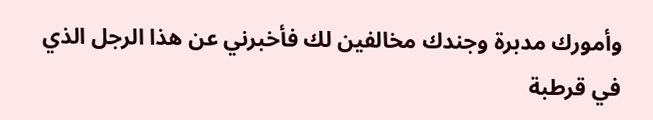وأمورك مدبرة وجندك مخالفين لك فأخبرني عن هذا الرجل الذي في قرطبة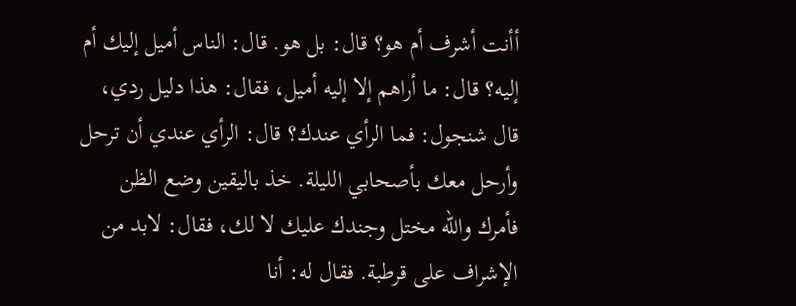أأنت أشرف أم هو؟ قال: بل هو. قال: الناس أميل إليك أم إليه؟ قال: ما أراهم إلا إليه أميل، فقال: هذا دليل ردي، قال شنجول: فما الرأي عندك؟ قال: الرأي عندي أن ترحل وأرحل معك بأصحابي الليلة. خذ باليقين وضع الظن فأمرك والله مختل وجندك عليك لا لك، فقال: لابد من الإشراف على قرطبة. فقال له: أنا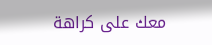معك على كراهة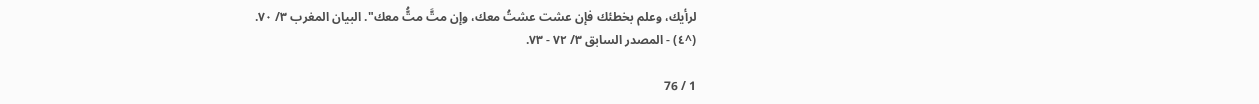لرأيك، وعلم بخطئك فإن عشت عشتُ معك، وإن متَّ متُّ معك". البيان المغرب ٣/ ٧٠.
(^٤) - المصدر السابق ٣/ ٧٢ - ٧٣.

1 / 76